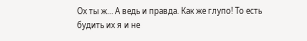Ох ты ж… А ведь и правда. Как же глупо! То есть будить их я и не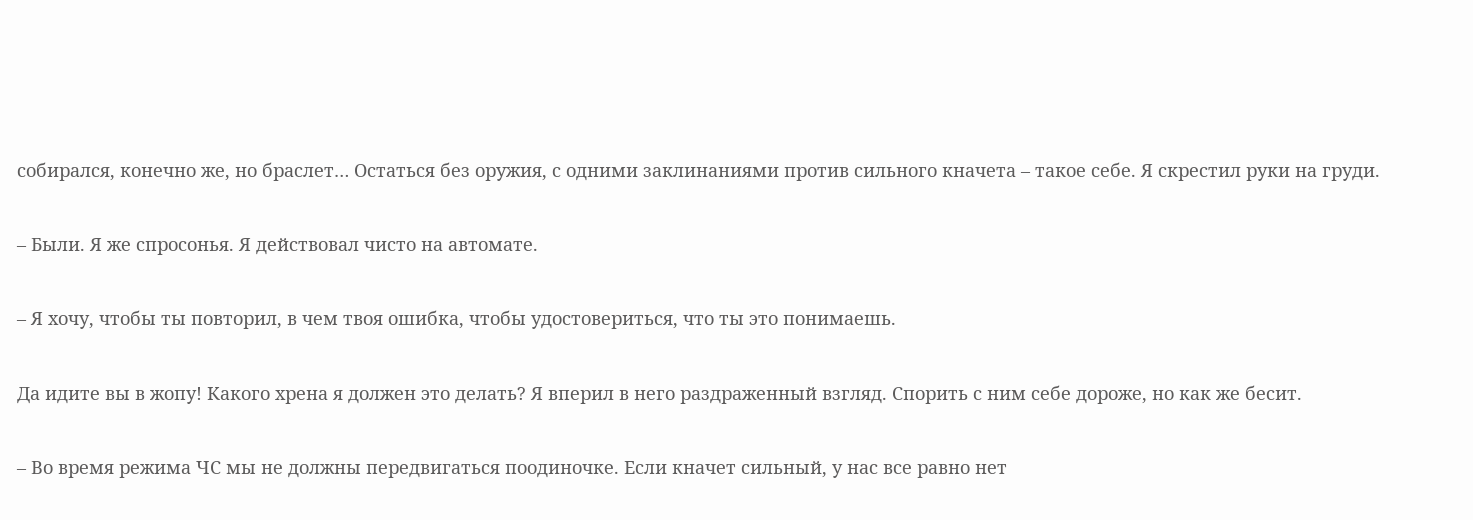собирался, конечно же, но браслет… Остаться без оружия, с одними заклинаниями против сильного кначета – такое себе. Я скрестил руки на груди.

– Были. Я же спросонья. Я действовал чисто на автомате.

– Я хочу, чтобы ты повторил, в чем твоя ошибка, чтобы удостовериться, что ты это понимаешь.

Да идите вы в жопу! Какого хрена я должен это делать? Я вперил в него раздраженный взгляд. Спорить с ним себе дороже, но как же бесит.

– Во время режима ЧС мы не должны передвигаться поодиночке. Если кначет сильный, у нас все равно нет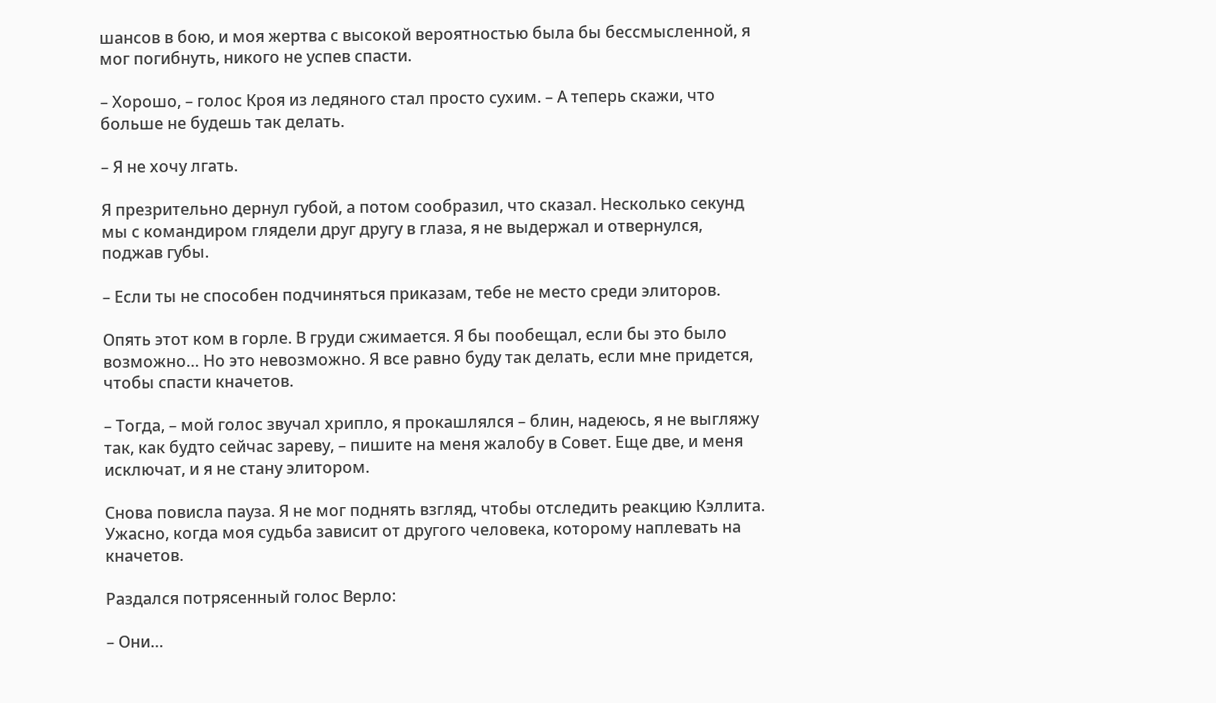шансов в бою, и моя жертва с высокой вероятностью была бы бессмысленной, я мог погибнуть, никого не успев спасти.

– Хорошо, – голос Кроя из ледяного стал просто сухим. – А теперь скажи, что больше не будешь так делать.

– Я не хочу лгать.

Я презрительно дернул губой, а потом сообразил, что сказал. Несколько секунд мы с командиром глядели друг другу в глаза, я не выдержал и отвернулся, поджав губы.

– Если ты не способен подчиняться приказам, тебе не место среди элиторов.

Опять этот ком в горле. В груди сжимается. Я бы пообещал, если бы это было возможно… Но это невозможно. Я все равно буду так делать, если мне придется, чтобы спасти кначетов.

– Тогда, – мой голос звучал хрипло, я прокашлялся – блин, надеюсь, я не выгляжу так, как будто сейчас зареву, – пишите на меня жалобу в Совет. Еще две, и меня исключат, и я не стану элитором.

Снова повисла пауза. Я не мог поднять взгляд, чтобы отследить реакцию Кэллита. Ужасно, когда моя судьба зависит от другого человека, которому наплевать на кначетов.

Раздался потрясенный голос Верло:

– Они…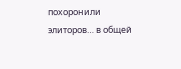похоронили элиторов… в общей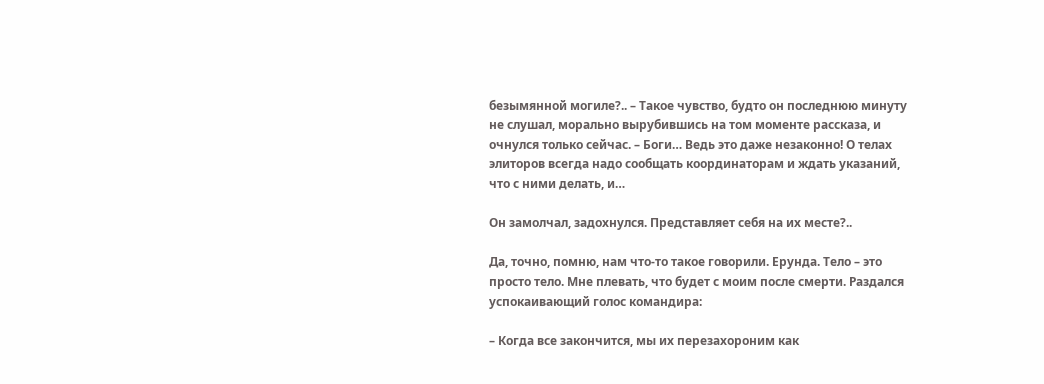безымянной могиле?.. – Такое чувство, будто он последнюю минуту не слушал, морально вырубившись на том моменте рассказа, и очнулся только сейчас. – Боги… Ведь это даже незаконно! О телах элиторов всегда надо сообщать координаторам и ждать указаний, что с ними делать, и…

Он замолчал, задохнулся. Представляет себя на их месте?..

Да, точно, помню, нам что-то такое говорили. Ерунда. Тело – это просто тело. Мне плевать, что будет с моим после смерти. Раздался успокаивающий голос командира:

– Когда все закончится, мы их перезахороним как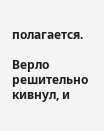полагается.

Верло решительно кивнул, и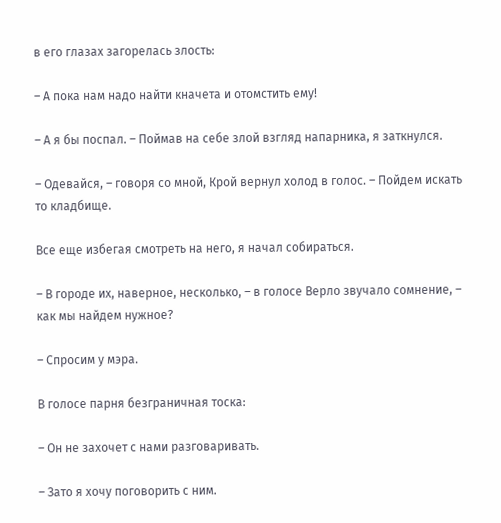в его глазах загорелась злость:

– А пока нам надо найти кначета и отомстить ему!

– А я бы поспал. – Поймав на себе злой взгляд напарника, я заткнулся.

– Одевайся, – говоря со мной, Крой вернул холод в голос. – Пойдем искать то кладбище.

Все еще избегая смотреть на него, я начал собираться.

– В городе их, наверное, несколько, – в голосе Верло звучало сомнение, – как мы найдем нужное?

– Спросим у мэра.

В голосе парня безграничная тоска:

– Он не захочет с нами разговаривать.

– Зато я хочу поговорить с ним.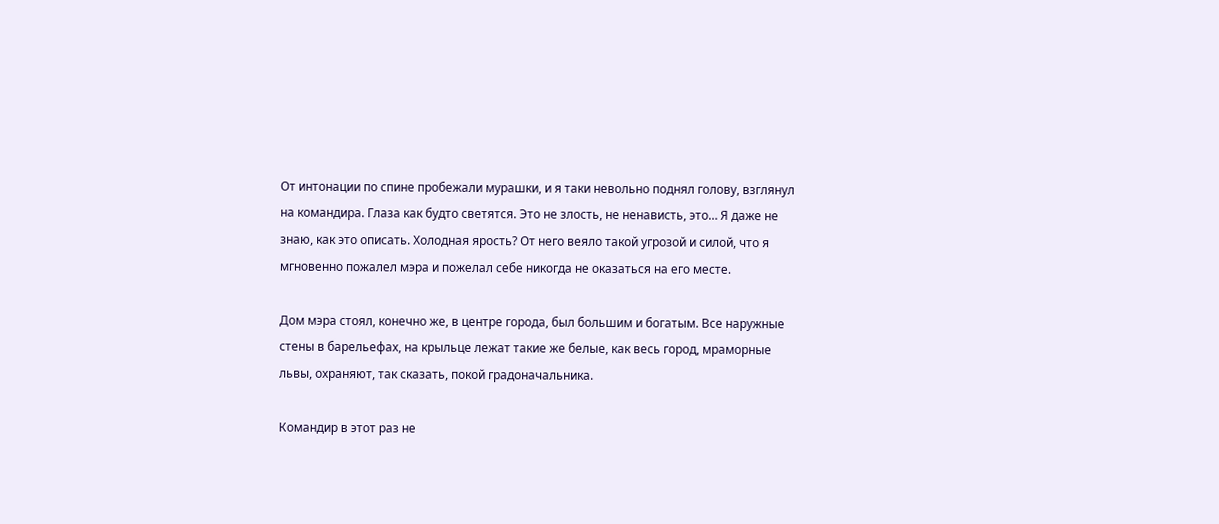От интонации по спине пробежали мурашки, и я таки невольно поднял голову, взглянул на командира. Глаза как будто светятся. Это не злость, не ненависть, это… Я даже не знаю, как это описать. Холодная ярость? От него веяло такой угрозой и силой, что я мгновенно пожалел мэра и пожелал себе никогда не оказаться на его месте.

Дом мэра стоял, конечно же, в центре города, был большим и богатым. Все наружные стены в барельефах, на крыльце лежат такие же белые, как весь город, мраморные львы, охраняют, так сказать, покой градоначальника.

Командир в этот раз не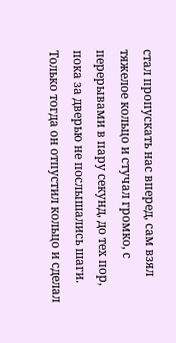стал пропускать нас вперед, сам взял тяжелое кольцо и стучал громко, с перерывами в пару секунд, до тех пор, пока за дверью не послышались шаги. Только тогда он отпустил кольцо и сделал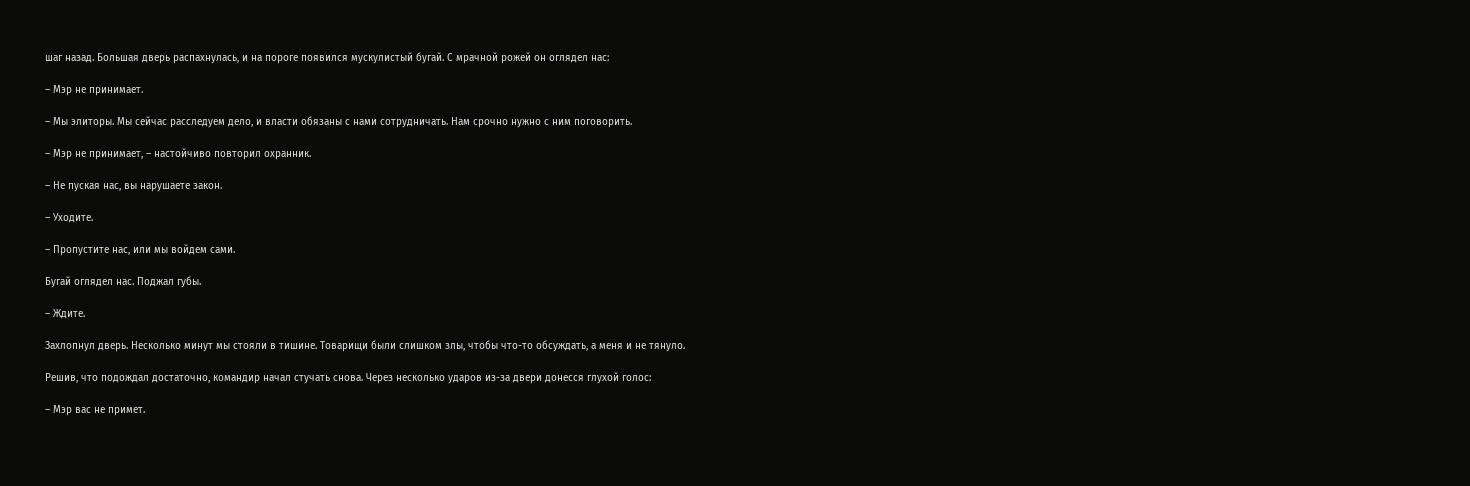шаг назад. Большая дверь распахнулась, и на пороге появился мускулистый бугай. С мрачной рожей он оглядел нас:

– Мэр не принимает.

– Мы элиторы. Мы сейчас расследуем дело, и власти обязаны с нами сотрудничать. Нам срочно нужно с ним поговорить.

– Мэр не принимает, – настойчиво повторил охранник.

– Не пуская нас, вы нарушаете закон.

– Уходите.

– Пропустите нас, или мы войдем сами.

Бугай оглядел нас. Поджал губы.

– Ждите.

Захлопнул дверь. Несколько минут мы стояли в тишине. Товарищи были слишком злы, чтобы что-то обсуждать, а меня и не тянуло.

Решив, что подождал достаточно, командир начал стучать снова. Через несколько ударов из-за двери донесся глухой голос:

– Мэр вас не примет.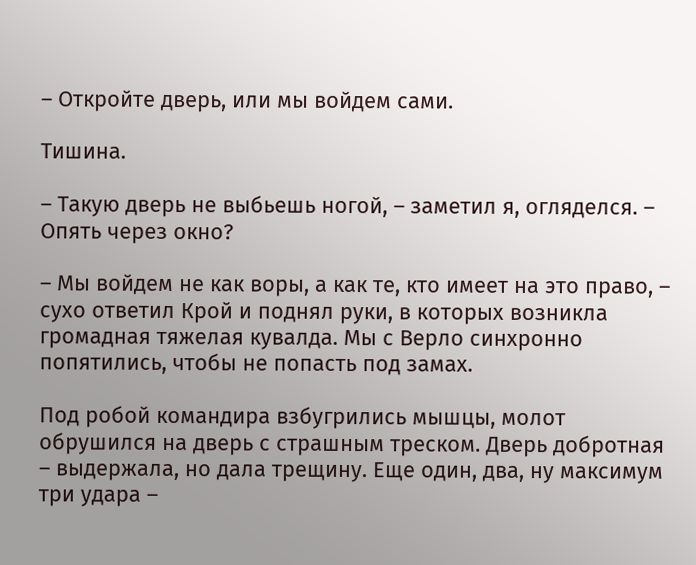– Откройте дверь, или мы войдем сами.

Тишина.

– Такую дверь не выбьешь ногой, – заметил я, огляделся. – Опять через окно?

– Мы войдем не как воры, а как те, кто имеет на это право, – сухо ответил Крой и поднял руки, в которых возникла громадная тяжелая кувалда. Мы с Верло синхронно попятились, чтобы не попасть под замах.

Под робой командира взбугрились мышцы, молот обрушился на дверь с страшным треском. Дверь добротная – выдержала, но дала трещину. Еще один, два, ну максимум три удара –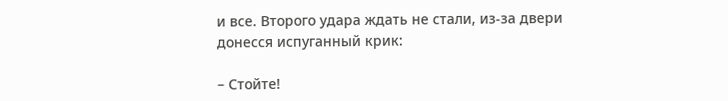и все. Второго удара ждать не стали, из-за двери донесся испуганный крик:

– Стойте!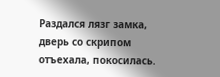Раздался лязг замка, дверь со скрипом отъехала, покосилась.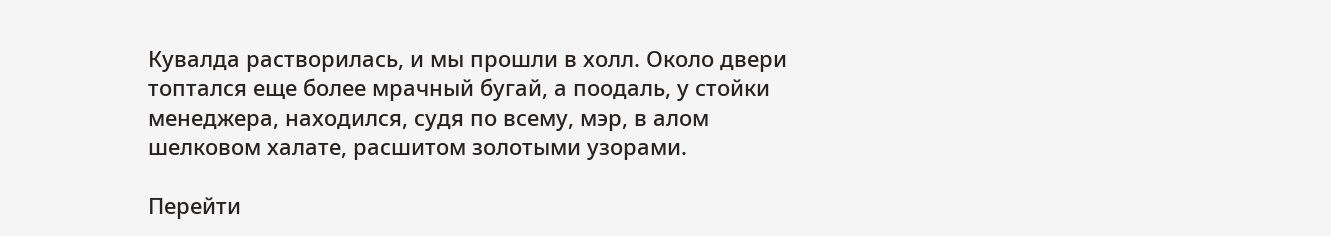Кувалда растворилась, и мы прошли в холл. Около двери топтался еще более мрачный бугай, а поодаль, у стойки менеджера, находился, судя по всему, мэр, в алом шелковом халате, расшитом золотыми узорами.

Перейти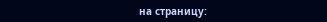на страницу: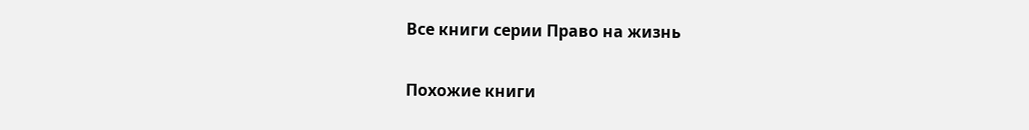Все книги серии Право на жизнь

Похожие книги